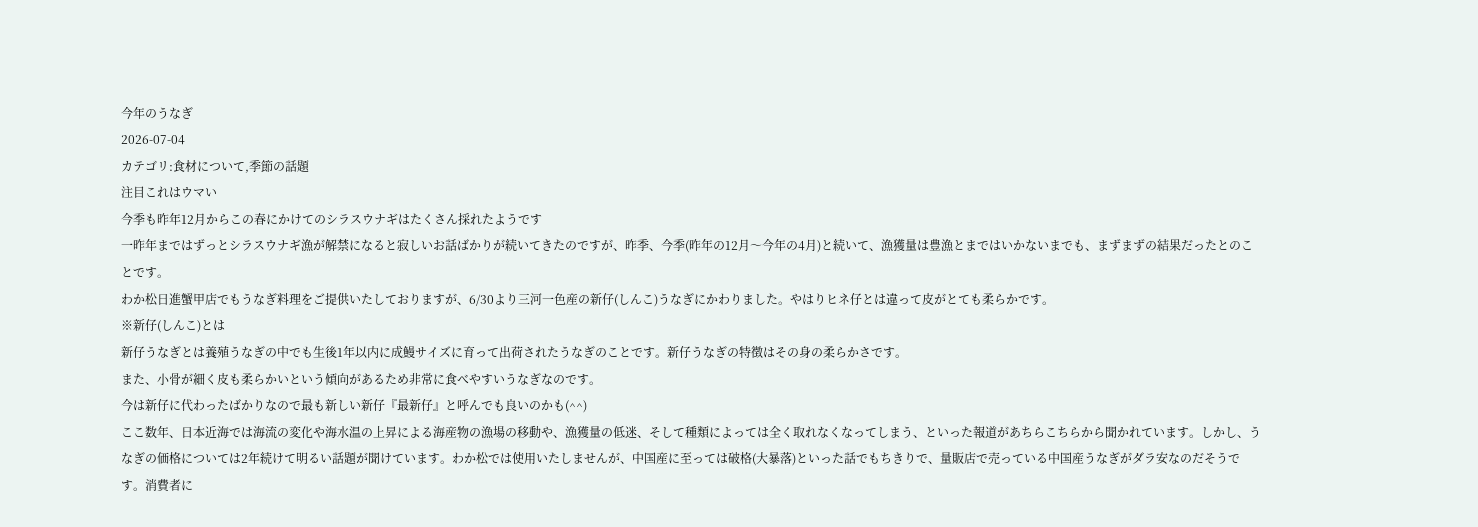今年のうなぎ
2026-07-04
カテゴリ:食材について,季節の話題
注目これはウマい
今季も昨年12月からこの春にかけてのシラスウナギはたくさん採れたようです
一昨年まではずっとシラスウナギ漁が解禁になると寂しいお話ばかりが続いてきたのですが、昨季、今季(昨年の12月〜今年の4月)と続いて、漁獲量は豊漁とまではいかないまでも、まずまずの結果だったとのことです。
わか松日進蟹甲店でもうなぎ料理をご提供いたしておりますが、6/30より三河一色産の新仔(しんこ)うなぎにかわりました。やはりヒネ仔とは違って皮がとても柔らかです。
※新仔(しんこ)とは
新仔うなぎとは養殖うなぎの中でも生後1年以内に成鰻サイズに育って出荷されたうなぎのことです。新仔うなぎの特徴はその身の柔らかさです。
また、小骨が細く皮も柔らかいという傾向があるため非常に食べやすいうなぎなのです。
今は新仔に代わったばかりなので最も新しい新仔『最新仔』と呼んでも良いのかも(^^)
ここ数年、日本近海では海流の変化や海水温の上昇による海産物の漁場の移動や、漁獲量の低迷、そして種類によっては全く取れなくなってしまう、といった報道があちらこちらから聞かれています。しかし、うなぎの価格については2年続けて明るい話題が聞けています。わか松では使用いたしませんが、中国産に至っては破格(大暴落)といった話でもちきりで、量販店で売っている中国産うなぎがダラ安なのだそうです。消費者に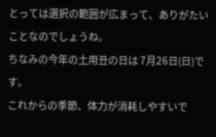とっては選択の範囲が広まって、ありがたいことなのでしょうね。
ちなみの今年の土用丑の日は 7月26日(日)です。
これからの季節、体力が消耗しやすいで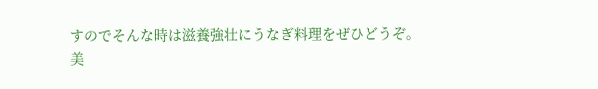すのでそんな時は滋養強壮にうなぎ料理をぜひどうぞ。
美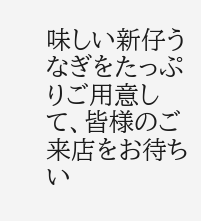味しい新仔うなぎをたっぷりご用意して、皆様のご来店をお待ちい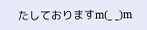たしておりますm(_ _)m